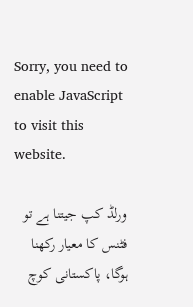Sorry, you need to enable JavaScript to visit this website.

ورلڈ کپ جیتنا ہے تو فٹنس کا معیار رکھنا ہوگا، پاکستانی کوچ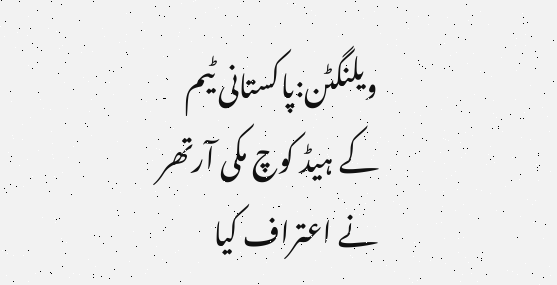ویلنگٹن:پاکستانی ٹیم کے ہیڈ کوچ مکی آرتھر نے اعتراف کیا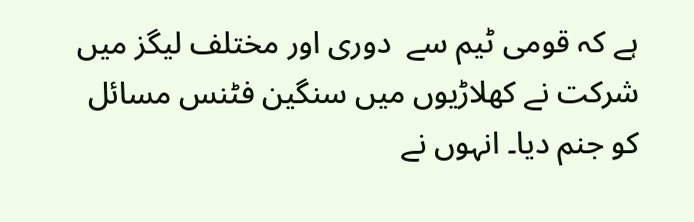ہے کہ قومی ٹیم سے  دوری اور مختلف لیگز میں شرکت نے کھلاڑیوں میں سنگین فٹنس مسائل کو جنم دیا۔ انہوں نے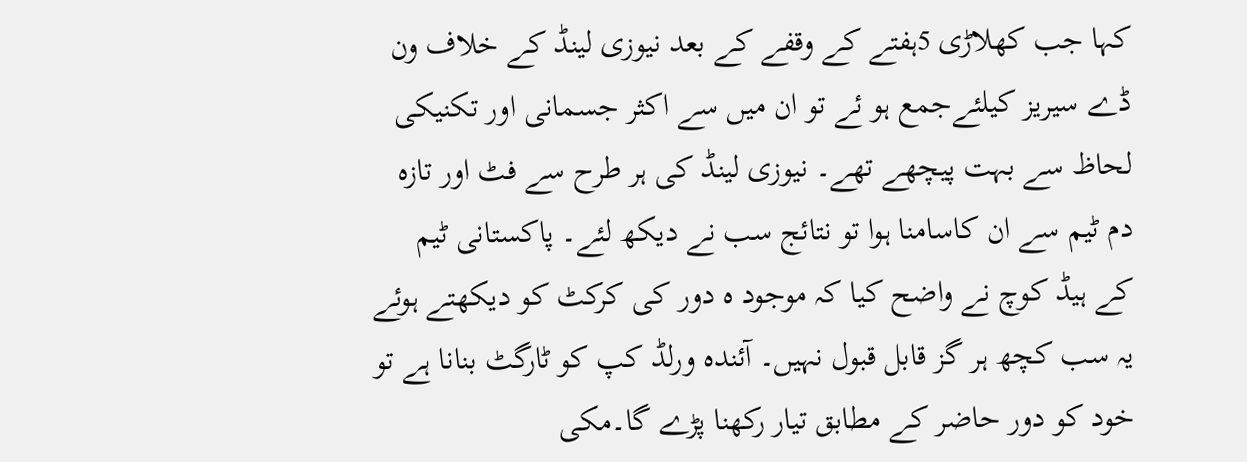کہا جب کھلاڑی 5ہفتے کے وقفے کے بعد نیوزی لینڈ کے خلاف ون ڈے سیریز کیلئےجمع ہو ئے تو ان میں سے اکثر جسمانی اور تکنیکی لحاظ سے بہت پیچھے تھے۔ نیوزی لینڈ کی ہر طرح سے فٹ اور تازہ دم ٹیم سے ان کاسامنا ہوا تو نتائج سب نے دیکھ لئے۔ پاکستانی ٹیم کے ہیڈ کوچ نے واضح کیا کہ موجود ہ دور کی کرکٹ کو دیکھتے ہوئے یہ سب کچھ ہر گز قابل قبول نہیں۔ آئندہ ورلڈ کپ کو ٹارگٹ بنانا ہے تو خود کو دور حاضر کے مطابق تیار رکھنا پڑے گا۔مکی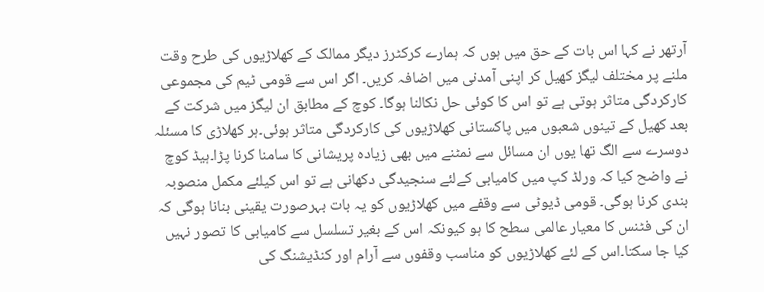آرتھر نے کہا اس بات کے حق میں ہوں کہ ہمارے کرکٹرز دیگر ممالک کے کھلاڑیوں کی طرح وقت ملنے پر مختلف لیگز کھیل کر اپنی آمدنی میں اضافہ کریں۔ اگر اس سے قومی ٹیم کی مجموعی کارکردگی متاثر ہوتی ہے تو اس کا کوئی حل نکالنا ہوگا۔ کوچ کے مطابق ان لیگز میں شرکت کے بعد کھیل کے تینوں شعبوں میں پاکستانی کھلاڑیوں کی کارکردگی متاثر ہوئی۔ہر کھلاڑی کا مسئلہ دوسرے سے الگ تھا یوں ان مسائل سے نمٹنے میں بھی زیادہ پریشانی کا سامنا کرنا پڑا۔ہیڈ کوچ نے واضح کیا کہ ورلڈ کپ میں کامیابی کےلئے سنجیدگی دکھانی ہے تو اس کیلئے مکمل منصوبہ بندی کرنا ہوگی۔ قومی ڈیوٹی سے وقفے میں کھلاڑیوں کو یہ بات بہرصورت یقینی بنانا ہوگی کہ ان کی فٹنس کا معیار عالمی سطح کا ہو کیونکہ اس کے بغیر تسلسل سے کامیابی کا تصور نہیں کیا جا سکتا۔اس کے لئے کھلاڑیوں کو مناسب وقفوں سے آرام اور کنڈیشنگ کی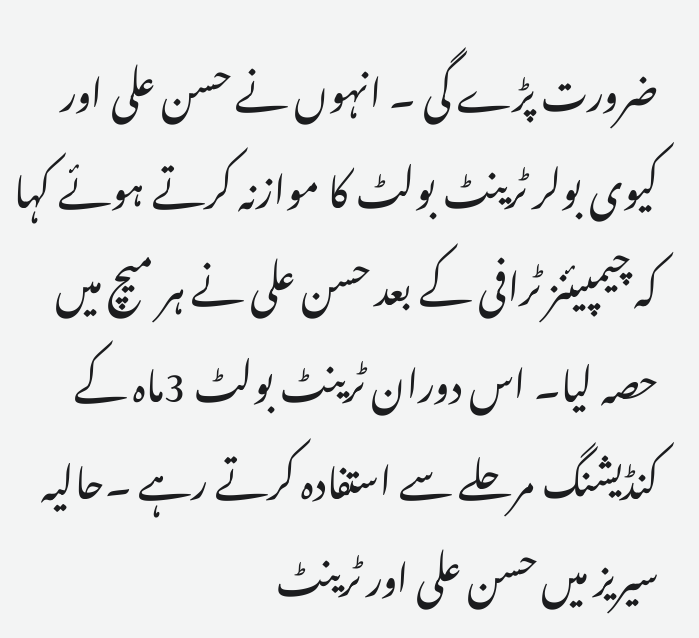ضرورت پڑے گی ۔ انہوں نے حسن علی اور کیوی بولر ٹرینٹ بولٹ کا موازنہ کرتے ہوئے کہا کہ چیمپیئنز ٹرافی کے بعد حسن علی نے ہر میچ میں حصہ لیا۔ اس دوران ٹرینٹ بولٹ 3ماہ کے کنڈیشنگ مرحلے سے استفادہ کرتے رہے ۔حالیہ سیریز میں حسن علی اور ٹرینٹ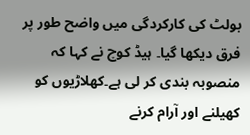بولٹ کی کارکردگی میں واضح طور پر فرق دیکھا گیا۔ ہیڈ کوچ نے کہا کہ منصوبہ بندی کر لی ہے۔کھلاڑیوں کو کھیلنے اور آرام کرنے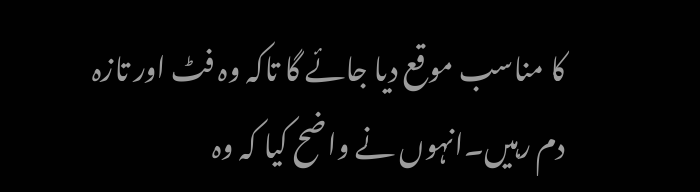کا مناسب موقع دیا جائے گا تاکہ وہ فٹ اور تازہ دم رہیں۔انہوں نے واضح کیا کہ وہ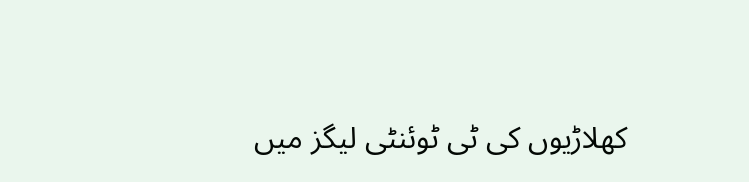کھلاڑیوں کی ٹی ٹوئنٹی لیگز میں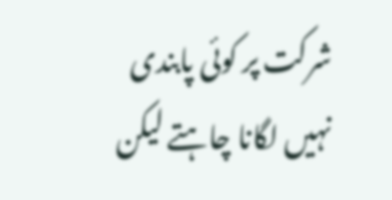شرکت پر کوئی پابندی نہیں لگانا چاہتے لیکن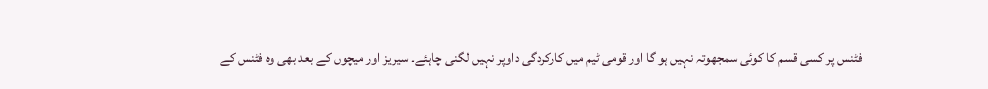فٹنس پر کسی قسم کا کوئی سمجھوتہ نہیں ہو گا اور قومی ٹیم میں کارکردگی داوپر نہیں لگنی چاہئے۔ سیریز اور میچوں کے بعد بھی وہ فٹنس کے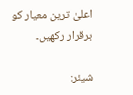اعلیٰ ترین معیار کو برقرار رکھیں۔

شیئر: